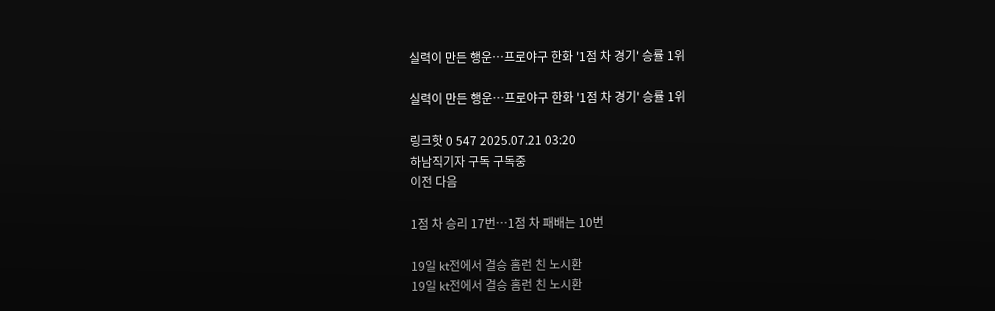실력이 만든 행운…프로야구 한화 '1점 차 경기' 승률 1위

실력이 만든 행운…프로야구 한화 '1점 차 경기' 승률 1위

링크핫 0 547 2025.07.21 03:20
하남직기자 구독 구독중
이전 다음

1점 차 승리 17번…1점 차 패배는 10번

19일 kt전에서 결승 홈런 친 노시환
19일 kt전에서 결승 홈런 친 노시환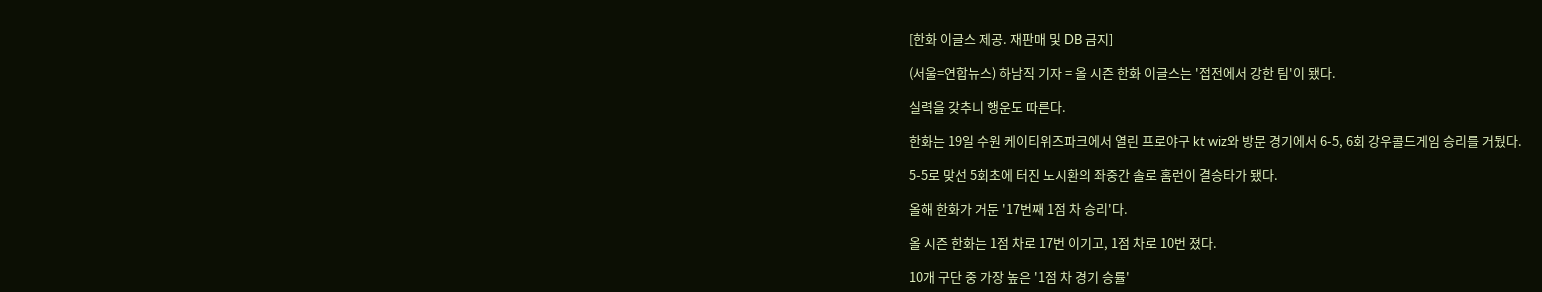[한화 이글스 제공. 재판매 및 DB 금지]

(서울=연합뉴스) 하남직 기자 = 올 시즌 한화 이글스는 '접전에서 강한 팀'이 됐다.

실력을 갖추니 행운도 따른다.

한화는 19일 수원 케이티위즈파크에서 열린 프로야구 kt wiz와 방문 경기에서 6-5, 6회 강우콜드게임 승리를 거뒀다.

5-5로 맞선 5회초에 터진 노시환의 좌중간 솔로 홈런이 결승타가 됐다.

올해 한화가 거둔 '17번째 1점 차 승리'다.

올 시즌 한화는 1점 차로 17번 이기고, 1점 차로 10번 졌다.

10개 구단 중 가장 높은 '1점 차 경기 승률'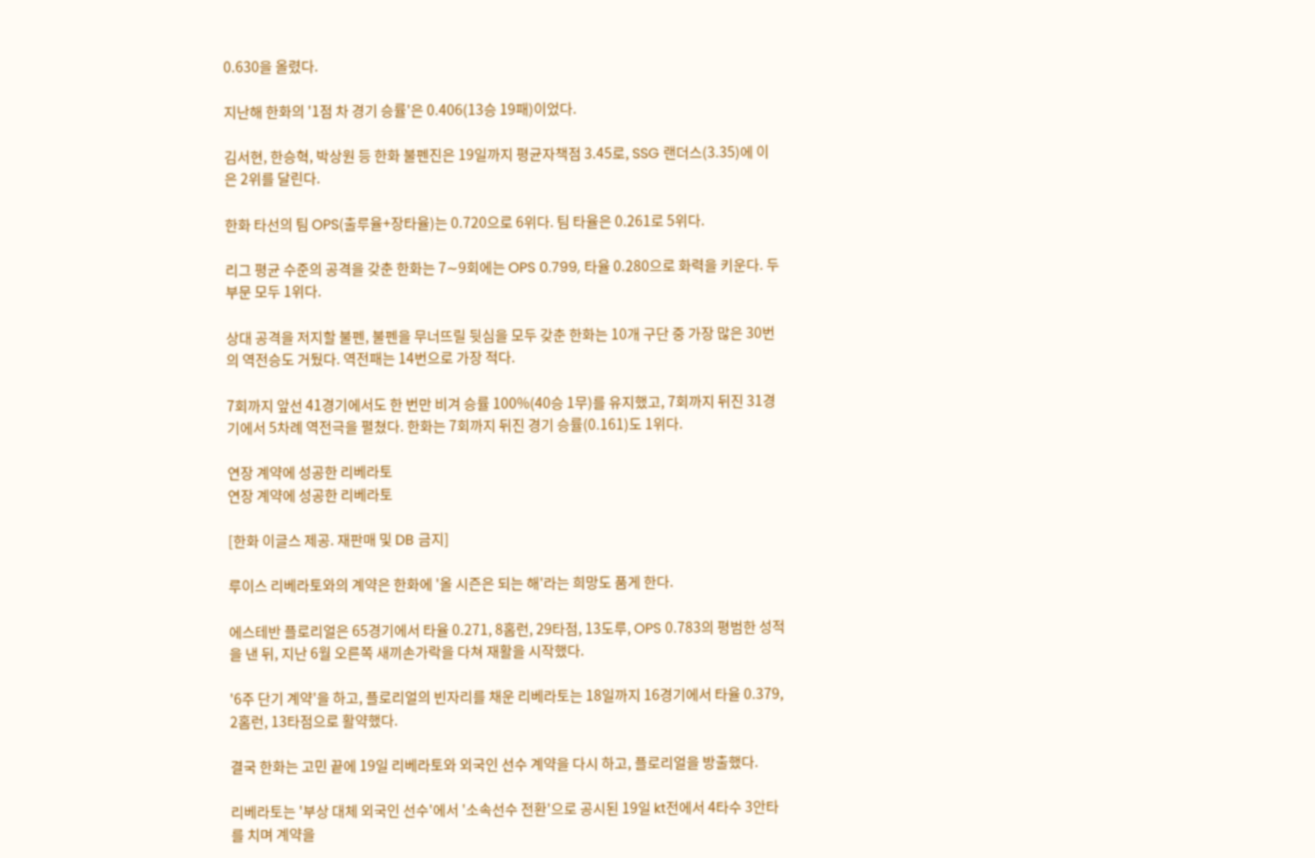0.630을 올렸다.

지난해 한화의 '1점 차 경기 승률'은 0.406(13승 19패)이었다.

김서현, 한승혁, 박상원 등 한화 불펜진은 19일까지 평균자책점 3.45로, SSG 랜더스(3.35)에 이은 2위를 달린다.

한화 타선의 팀 OPS(출루율+장타율)는 0.720으로 6위다. 팀 타율은 0.261로 5위다.

리그 평균 수준의 공격을 갖춘 한화는 7∼9회에는 OPS 0.799, 타율 0.280으로 화력을 키운다. 두 부문 모두 1위다.

상대 공격을 저지할 불펜, 불펜을 무너뜨릴 뒷심을 모두 갖춘 한화는 10개 구단 중 가장 많은 30번의 역전승도 거뒀다. 역전패는 14번으로 가장 적다.

7회까지 앞선 41경기에서도 한 번만 비겨 승률 100%(40승 1무)를 유지했고, 7회까지 뒤진 31경기에서 5차례 역전극을 펼쳤다. 한화는 7회까지 뒤진 경기 승률(0.161)도 1위다.

연장 계약에 성공한 리베라토
연장 계약에 성공한 리베라토

[한화 이글스 제공. 재판매 및 DB 금지]

루이스 리베라토와의 계약은 한화에 '올 시즌은 되는 해'라는 희망도 품게 한다.

에스테반 플로리얼은 65경기에서 타율 0.271, 8홈런, 29타점, 13도루, OPS 0.783의 평범한 성적을 낸 뒤, 지난 6월 오른쪽 새끼손가락을 다쳐 재활을 시작했다.

'6주 단기 계약'을 하고, 플로리얼의 빈자리를 채운 리베라토는 18일까지 16경기에서 타율 0.379, 2홈런, 13타점으로 활약했다.

결국 한화는 고민 끝에 19일 리베라토와 외국인 선수 계약을 다시 하고, 플로리얼을 방출했다.

리베라토는 '부상 대체 외국인 선수'에서 '소속선수 전환'으로 공시된 19일 kt전에서 4타수 3안타를 치며 계약을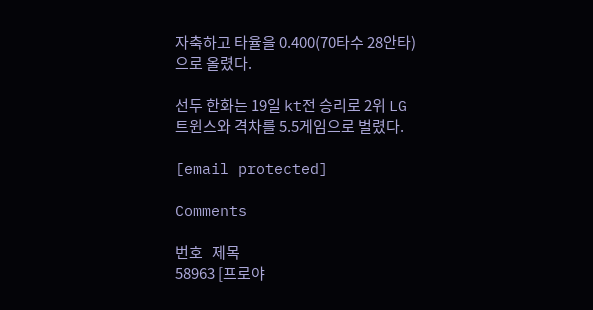자축하고 타율을 0.400(70타수 28안타)으로 올렸다.

선두 한화는 19일 kt전 승리로 2위 LG 트윈스와 격차를 5.5게임으로 벌렸다.

[email protected]

Comments

번호   제목
58963 [프로야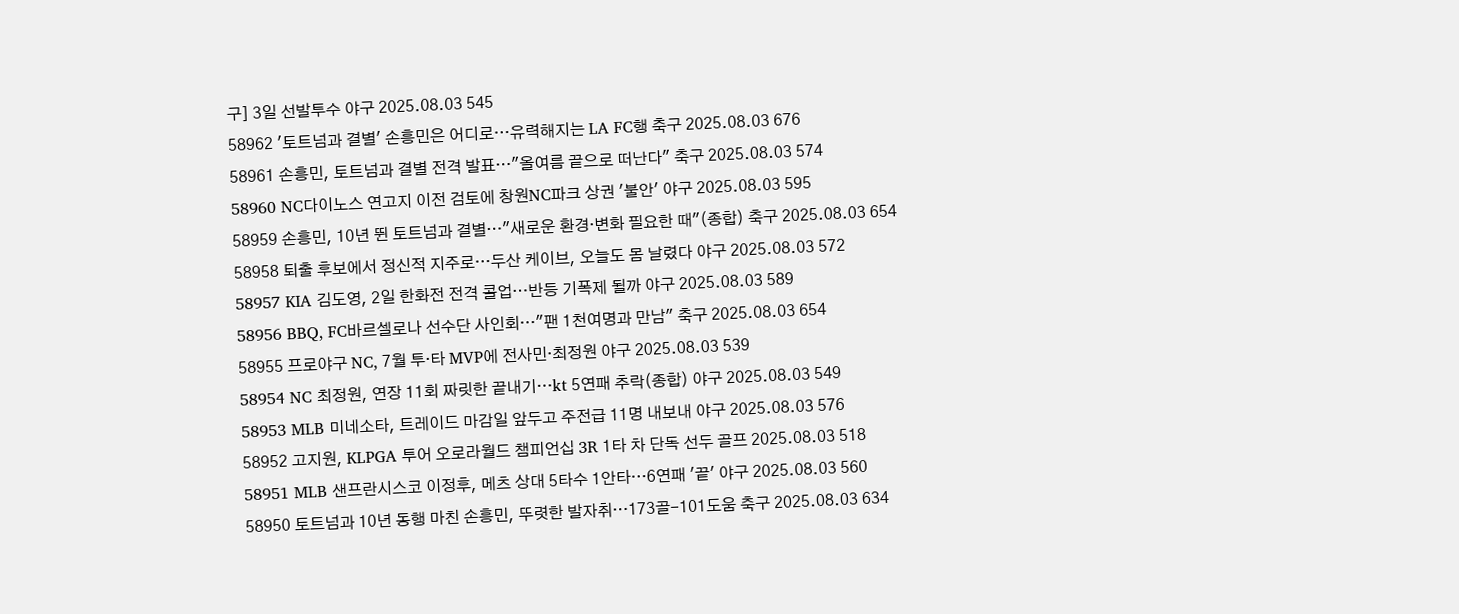구] 3일 선발투수 야구 2025.08.03 545
58962 '토트넘과 결별' 손흥민은 어디로…유력해지는 LA FC행 축구 2025.08.03 676
58961 손흥민, 토트넘과 결별 전격 발표…"올여름 끝으로 떠난다" 축구 2025.08.03 574
58960 NC다이노스 연고지 이전 검토에 창원NC파크 상권 '불안' 야구 2025.08.03 595
58959 손흥민, 10년 뛴 토트넘과 결별…"새로운 환경·변화 필요한 때"(종합) 축구 2025.08.03 654
58958 퇴출 후보에서 정신적 지주로…두산 케이브, 오늘도 몸 날렸다 야구 2025.08.03 572
58957 KIA 김도영, 2일 한화전 전격 콜업…반등 기폭제 될까 야구 2025.08.03 589
58956 BBQ, FC바르셀로나 선수단 사인회…"팬 1천여명과 만남" 축구 2025.08.03 654
58955 프로야구 NC, 7월 투·타 MVP에 전사민·최정원 야구 2025.08.03 539
58954 NC 최정원, 연장 11회 짜릿한 끝내기…kt 5연패 추락(종합) 야구 2025.08.03 549
58953 MLB 미네소타, 트레이드 마감일 앞두고 주전급 11명 내보내 야구 2025.08.03 576
58952 고지원, KLPGA 투어 오로라월드 챔피언십 3R 1타 차 단독 선두 골프 2025.08.03 518
58951 MLB 샌프란시스코 이정후, 메츠 상대 5타수 1안타…6연패 '끝' 야구 2025.08.03 560
58950 토트넘과 10년 동행 마친 손흥민, 뚜렷한 발자취…173골-101도움 축구 2025.08.03 634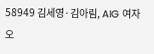58949 김세영·김아림, AIG 여자오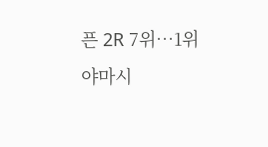픈 2R 7위…1위 야마시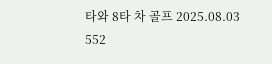타와 8타 차 골프 2025.08.03 552